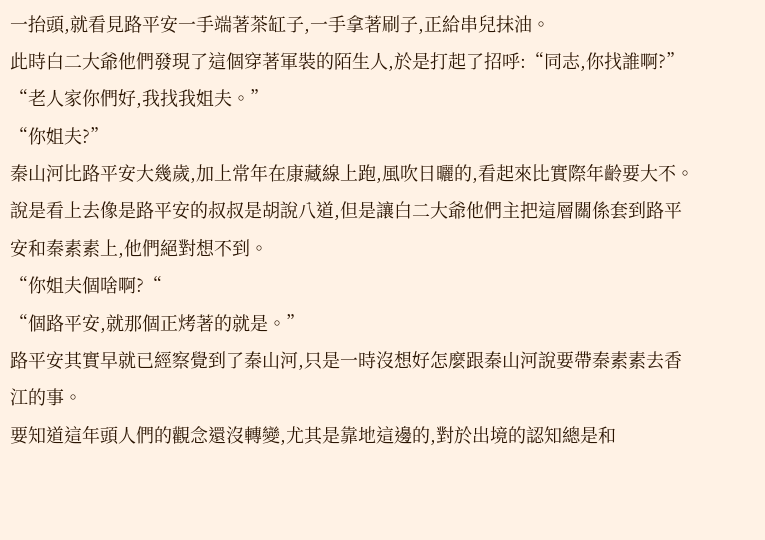一抬頭,就看見路平安一手端著茶缸子,一手拿著刷子,正給串兒抹油。
此時白二大爺他們發現了這個穿著軍裝的陌生人,於是打起了招呼:“同志,你找誰啊?”
“老人家你們好,我找我姐夫。”
“你姐夫?”
秦山河比路平安大幾歲,加上常年在康藏線上跑,風吹日曬的,看起來比實際年齡要大不。
說是看上去像是路平安的叔叔是胡說八道,但是讓白二大爺他們主把這層關係套到路平安和秦素素上,他們絕對想不到。
“你姐夫個啥啊?“
“個路平安,就那個正烤著的就是。”
路平安其實早就已經察覺到了秦山河,只是一時沒想好怎麼跟秦山河說要帶秦素素去香江的事。
要知道這年頭人們的觀念還沒轉變,尤其是靠地這邊的,對於出境的認知總是和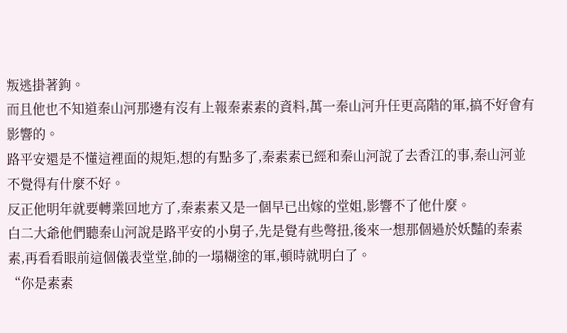叛逃掛著鉤。
而且他也不知道秦山河那邊有沒有上報秦素素的資料,萬一秦山河升任更高階的軍,搞不好會有影響的。
路平安還是不懂這裡面的規矩,想的有點多了,秦素素已經和秦山河說了去香江的事,秦山河並不覺得有什麼不好。
反正他明年就要轉業回地方了,秦素素又是一個早已出嫁的堂姐,影響不了他什麼。
白二大爺他們聽秦山河說是路平安的小舅子,先是覺有些彆扭,後來一想那個過於妖豔的秦素素,再看看眼前這個儀表堂堂,帥的一塌糊塗的軍,頓時就明白了。
“你是素素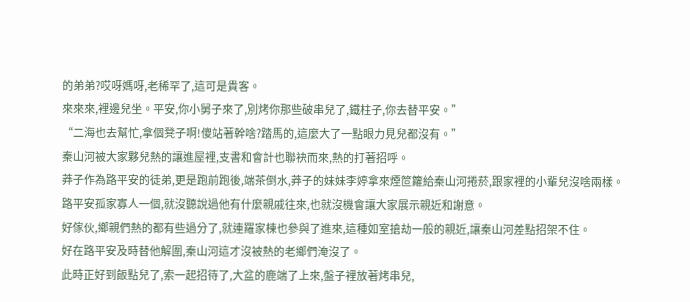的弟弟?哎呀媽呀,老稀罕了,這可是貴客。
來來來,裡邊兒坐。平安,你小舅子來了,別烤你那些破串兒了,鐵柱子,你去替平安。”
“二海也去幫忙,拿個凳子啊!傻站著幹啥?踏馬的,這麼大了一點眼力見兒都沒有。”
秦山河被大家夥兒熱的讓進屋裡,支書和會計也聯袂而來,熱的打著招呼。
莽子作為路平安的徒弟,更是跑前跑後,端茶倒水,莽子的妹妹李婷拿來煙笸籮給秦山河捲菸,跟家裡的小輩兒沒啥兩樣。
路平安孤家寡人一個,就沒聽說過他有什麼親戚往來,也就沒機會讓大家展示親近和謝意。
好傢伙,鄉親們熱的都有些過分了,就連羅家棟也參與了進來,這種如室搶劫一般的親近,讓秦山河差點招架不住。
好在路平安及時替他解圍,秦山河這才沒被熱的老鄉們淹沒了。
此時正好到飯點兒了,索一起招待了,大盆的鹿端了上來,盤子裡放著烤串兒,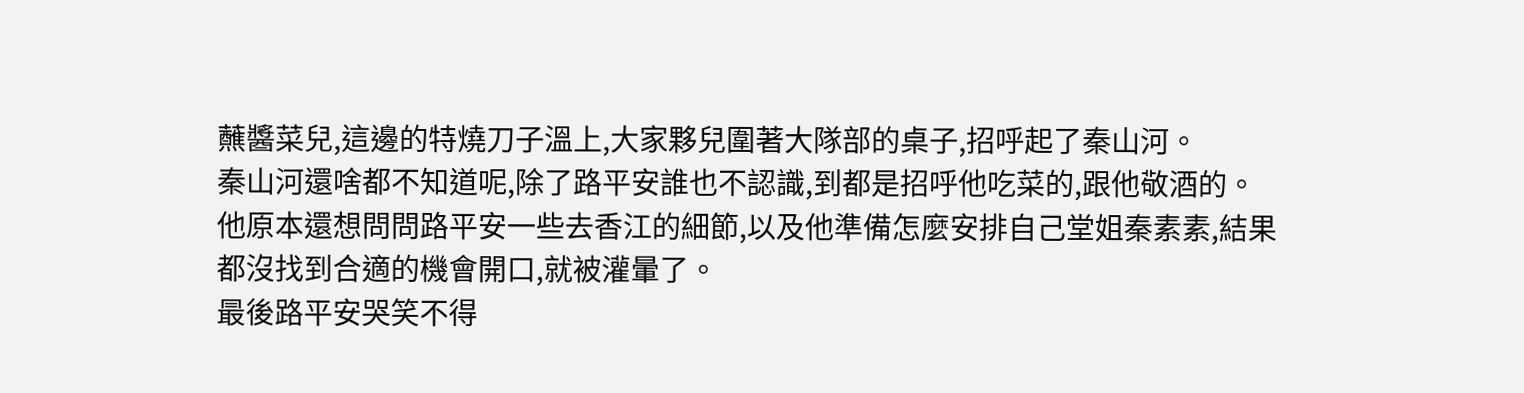蘸醬菜兒,這邊的特燒刀子溫上,大家夥兒圍著大隊部的桌子,招呼起了秦山河。
秦山河還啥都不知道呢,除了路平安誰也不認識,到都是招呼他吃菜的,跟他敬酒的。
他原本還想問問路平安一些去香江的細節,以及他準備怎麼安排自己堂姐秦素素,結果都沒找到合適的機會開口,就被灌暈了。
最後路平安哭笑不得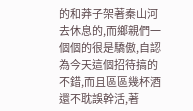的和莽子架著秦山河去休息的,而鄉親們一個個的很是驕傲,自認為今天這個招待搞的不錯,而且區區幾杯酒還不耽誤幹活,著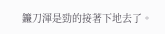鐮刀渾是勁的接著下地去了。